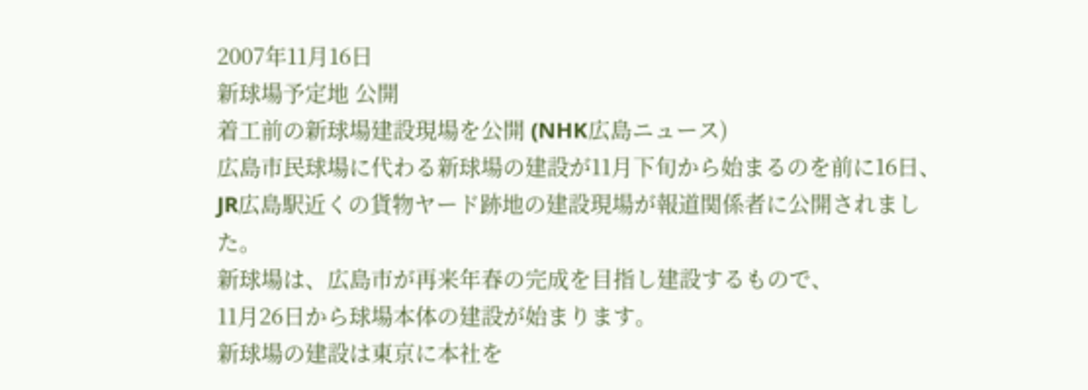2007年11月16日
新球場予定地 公開
着工前の新球場建設現場を公開 (NHK広島ニュース)
広島市民球場に代わる新球場の建設が11月下旬から始まるのを前に16日、
JR広島駅近くの貨物ヤード跡地の建設現場が報道関係者に公開されました。
新球場は、広島市が再来年春の完成を目指し建設するもので、
11月26日から球場本体の建設が始まります。
新球場の建設は東京に本社を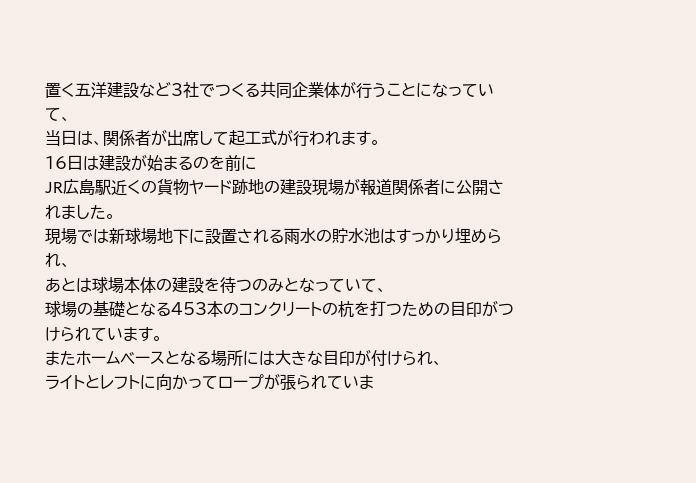置く五洋建設など3社でつくる共同企業体が行うことになっていて、
当日は、関係者が出席して起工式が行われます。
16日は建設が始まるのを前に
JR広島駅近くの貨物ヤード跡地の建設現場が報道関係者に公開されました。
現場では新球場地下に設置される雨水の貯水池はすっかり埋められ、
あとは球場本体の建設を待つのみとなっていて、
球場の基礎となる453本のコンクリートの杭を打つための目印がつけられています。
またホームベースとなる場所には大きな目印が付けられ、
ライトとレフトに向かってロープが張られていま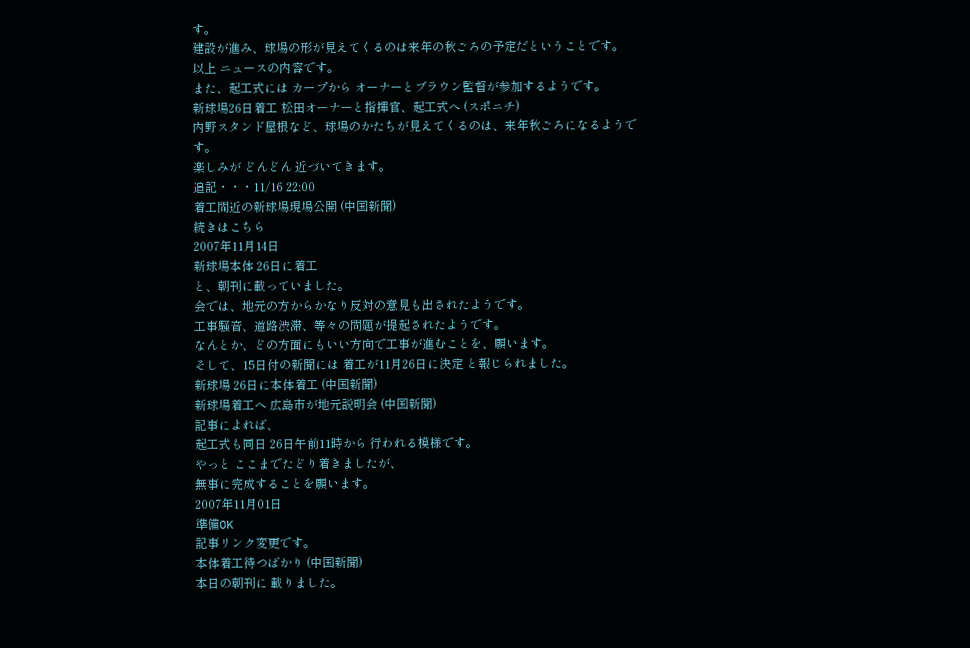す。
建設が進み、球場の形が見えてくるのは来年の秋ごろの予定だということです。
以上 ニュースの内容です。
また、起工式には カープから オーナーとブラウン監督が参加するようです。
新球場26日着工 松田オーナーと指揮官、起工式へ (スポニチ)
内野スタンド屋根など、球場のかたちが見えてくるのは、来年秋ごろになるようです。
楽しみが どんどん 近づいてきます。
追記・・・11/16 22:00
着工間近の新球場現場公開 (中国新聞)
続きはこちら
2007年11月14日
新球場本体 26日に着工
と、朝刊に載っていました。
会では、地元の方からかなり反対の意見も出されたようです。
工事騒音、道路渋滞、等々の問題が提起されたようです。
なんとか、どの方面にもいい方向で工事が進むことを、願います。
そして、15日付の新聞には 着工が11月26日に決定 と報じられました。
新球場 26日に本体着工 (中国新聞)
新球場着工へ 広島市が地元説明会 (中国新聞)
記事によれば、
起工式も同日 26日午前11時から 行われる模様です。
やっと ここまでたどり着きましたが、
無事に完成することを願います。
2007年11月01日
準備OK
記事リンク変更です。
本体着工待つばかり (中国新聞)
本日の朝刊に 載りました。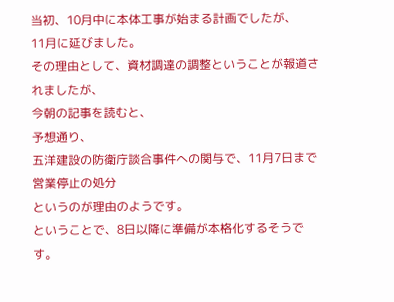当初、10月中に本体工事が始まる計画でしたが、
11月に延びました。
その理由として、資材調達の調整ということが報道されましたが、
今朝の記事を読むと、
予想通り、
五洋建設の防衛庁談合事件への関与で、11月7日まで営業停止の処分
というのが理由のようです。
ということで、8日以降に準備が本格化するそうです。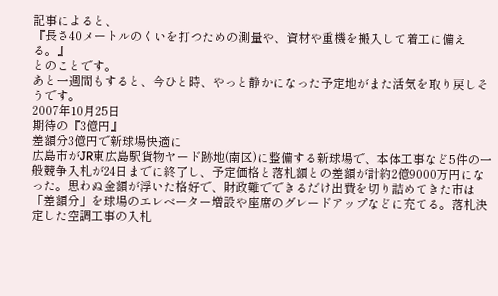記事によると、
『長さ40メートルのくいを打つための測量や、資材や重機を搬入して着工に備える。』
とのことです。
あと一週間もすると、今ひと時、やっと静かになった予定地がまた活気を取り戻しそうです。
2007年10月25日
期待の『3億円』
差額分3億円で新球場快適に
広島市がJR東広島駅貨物ヤード跡地(南区)に整備する新球場で、本体工事など5件の一般競争入札が24日までに終了し、予定価格と落札額との差額が計約2億9000万円になった。思わぬ金額が浮いた格好で、財政難でできるだけ出費を切り詰めてきた市は「差額分」を球場のエレベーター増設や座席のグレードアップなどに充てる。落札決定した空調工事の入札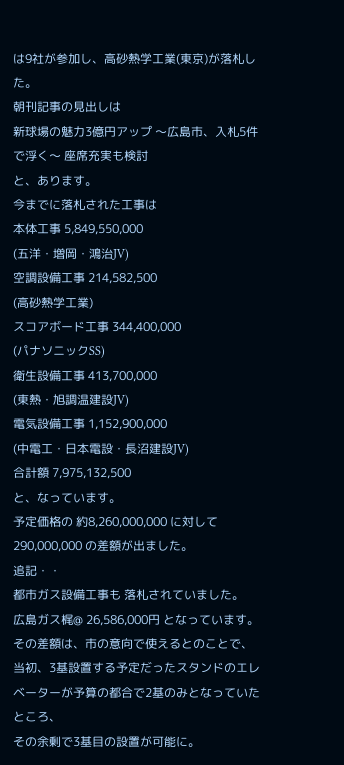は9社が参加し、高砂熱学工業(東京)が落札した。
朝刊記事の見出しは
新球場の魅力3億円アップ 〜広島市、入札5件で浮く〜 座席充実も検討
と、あります。
今までに落札された工事は
本体工事 5,849,550,000
(五洋・増岡・鴻治JV)
空調設備工事 214,582,500
(高砂熱学工業)
スコアボード工事 344,400,000
(パナソニックSS)
衛生設備工事 413,700,000
(東熱・旭調温建設JV)
電気設備工事 1,152,900,000
(中電工・日本電設・長沼建設JV)
合計額 7,975,132,500
と、なっています。
予定価格の 約8,260,000,000 に対して 290,000,000 の差額が出ました。
追記・・
都市ガス設備工事も 落札されていました。
広島ガス梶@ 26,586,000円 となっています。
その差額は、市の意向で使えるとのことで、
当初、3基設置する予定だったスタンドのエレベーターが予算の都合で2基のみとなっていたところ、
その余剰で3基目の設置が可能に。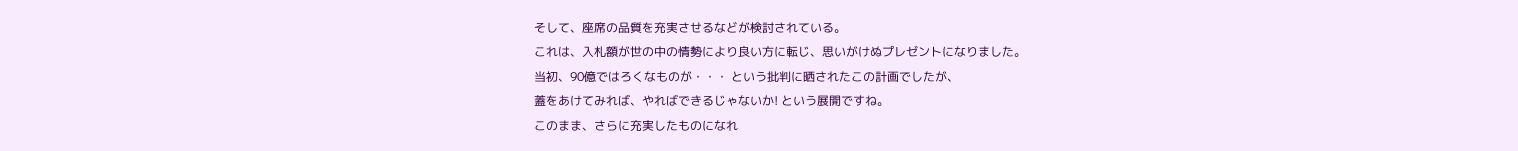そして、座席の品質を充実させるなどが検討されている。
これは、入札額が世の中の情勢により良い方に転じ、思いがけぬプレゼントになりました。
当初、90億ではろくなものが・・・ という批判に晒されたこの計画でしたが、
蓋をあけてみれば、やればできるじゃないか! という展開ですね。
このまま、さらに充実したものになれ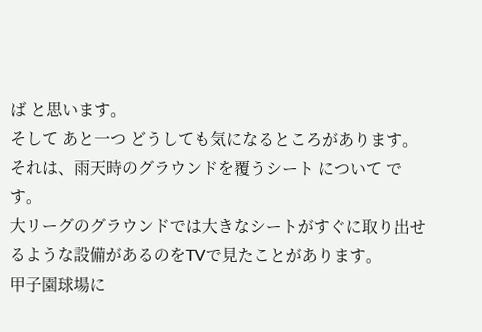ば と思います。
そして あと一つ どうしても気になるところがあります。
それは、雨天時のグラウンドを覆うシート について です。
大リーグのグラウンドでは大きなシートがすぐに取り出せるような設備があるのをTVで見たことがあります。
甲子園球場に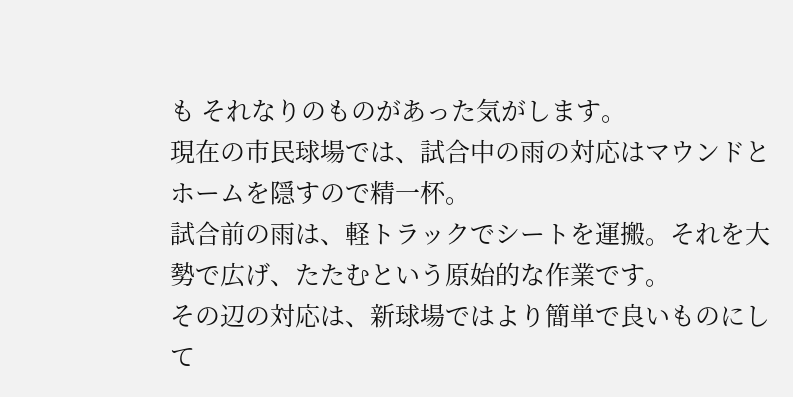も それなりのものがあった気がします。
現在の市民球場では、試合中の雨の対応はマウンドとホームを隠すので精一杯。
試合前の雨は、軽トラックでシートを運搬。それを大勢で広げ、たたむという原始的な作業です。
その辺の対応は、新球場ではより簡単で良いものにして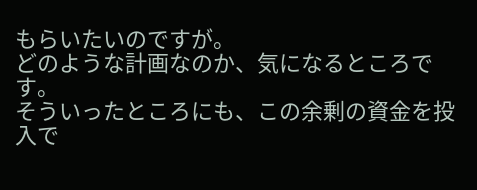もらいたいのですが。
どのような計画なのか、気になるところです。
そういったところにも、この余剰の資金を投入で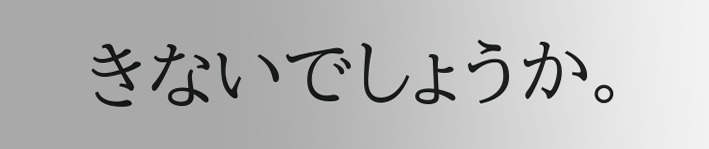きないでしょうか。